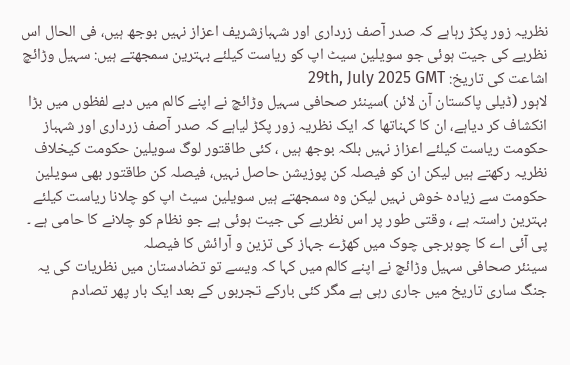نظریہ زور پکڑ رہاہے کہ صدر آصف زرداری اور شہبازشریف اعزاز نہیں بوجھ ہیں، فی الحال اس نظریے کی جیت ہوئی جو سویلین سیٹ اپ کو ریاست کیلئے بہترین سمجھتے ہیں: سہیل وڑائچ
اشاعت کی تاریخ: 29th, July 2025 GMT
لاہور (ڈیلی پاکستان آن لائن )سینئر صحافی سہیل وڑائچ نے اپنے کالم میں دبے لفظوں میں بڑا انکشاف کر دیاہے، ان کا کہناتھا کہ ایک نظریہ زور پکڑ لیاہے کہ صدر آصف زرداری اور شہباز حکومت ریاست کیلئے اعزاز نہیں بلکہ بوجھ ہیں ، کئی طاقتور لوگ سویلین حکومت کیخلاف نظریہ رکھتے ہیں لیکن ان کو فیصلہ کن پوزیشن حاصل نہیں، فیصلہ کن طاقتور بھی سویلین حکومت سے زیادہ خوش نہیں لیکن وہ سمجھتے ہیں سویلین سیٹ اپ کو چلانا ریاست کیلئے بہترین راستہ ہے ، وقتی طور پر اس نظریے کی جیت ہوئی ہے جو نظام کو چلانے کا حامی ہے ۔
پی آئی اے کا چوبرجی چوک میں کھڑے جہاز کی تزین و آرائش کا فیصلہ
سینئر صحافی سہیل وڑائچ نے اپنے کالم میں کہا کہ ویسے تو تضادستان میں نظریات کی یہ جنگ ساری تاریخ میں جاری رہی ہے مگر کئی بارکے تجربوں کے بعد ایک بار پھر تصادم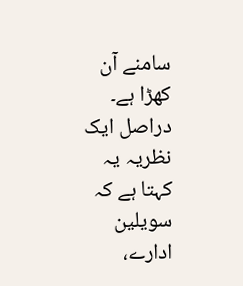سامنے آن کھڑا ہے۔ دراصل ایک نظریہ یہ کہتا ہے کہ سویلین ادارے،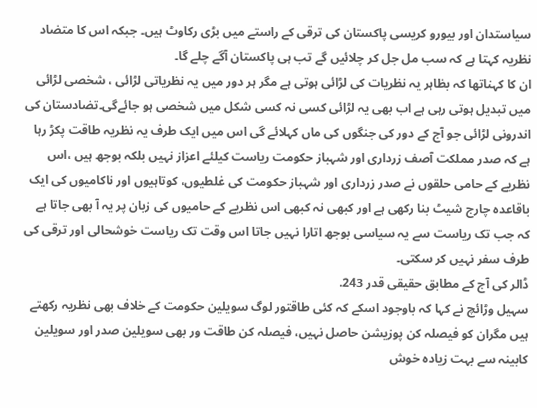سیاستدان اور بیورو کریسی پاکستان کی ترقی کے راستے میں بڑی رکاوٹ ہیں۔ جبکہ اس کا متضاد نظریہ کہتا ہے کہ سب مل جل کر چلائیں گے تب ہی پاکستان آگے چلے گا۔
ان کا کہناتھا کہ بظاہر یہ نظریات کی لڑائی ہوتی ہے مگر ہر دور میں یہ نظریاتی لڑائی ، شخصی لڑائی میں تبدیل ہوتی رہی ہے اب بھی یہ لڑائی کسی نہ کسی شکل میں شخصی ہو جائےگی۔تضادستان کی اندرونی لڑائی جو آج کے دور کی جنگوں کی ماں کہلائے گی اس میں ایک طرف یہ نظریہ طاقت پکڑ رہا ہے کہ صدر مملکت آصف زرداری اور شہباز حکومت ریاست کیلئے اعزاز نہیں بلکہ بوجھ ہیں ،اس نظریے کے حامی حلقوں نے صدر زرداری اور شہباز حکومت کی غلطیوں، کوتاہیوں اور ناکامیوں کی ایک باقاعدہ چارج شیٹ بنا رکھی ہے اور کبھی نہ کبھی اس نظریے کے حامیوں کی زبان پر یہ آ بھی جاتا ہے کہ جب تک ریاست سے یہ سیاسی بوجھ اتارا نہیں جاتا اس وقت تک ریاست خوشحالی اور ترقی کی طرف سفر نہیں کر سکتی۔
ڈالر کی آج کے مطابق حقیقی قدر 243.
سہیل وڑائچ نے کہا کہ باوجود اسکے کہ کئی طاقتور لوگ سویلین حکومت کے خلاف بھی نظریہ رکھتے ہیں مگران کو فیصلہ کن پوزیشن حاصل نہیں، فیصلہ کن طاقت ور بھی سویلین صدر اور سویلین کابینہ سے بہت زیادہ خوش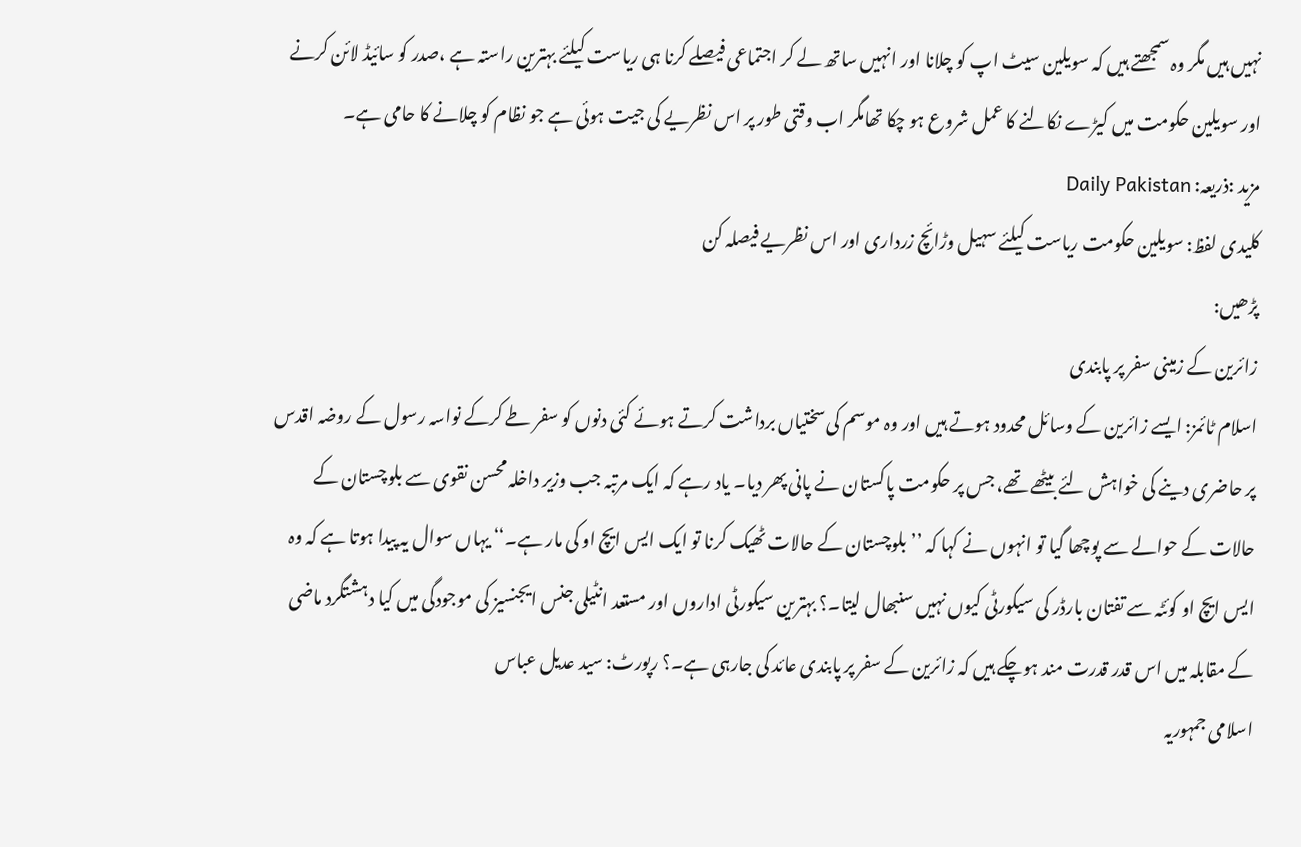نہیں ہیں مگر وہ سمجھتے ہیں کہ سویلین سیٹ اپ کو چلانا اور انہیں ساتھ لے کر اجتماعی فیصلے کرنا ہی ریاست کیلئے بہترین راستہ ہے ،صدر کو سائیڈ لائن کرنے اور سویلین حکومت میں کیڑے نکالنے کا عمل شروع ہو چکا تھامگر اب وقتی طور پر اس نظریے کی جیت ہوئی ہے جو نظام کو چلانے کا حامی ہے۔
مزید :ذریعہ: Daily Pakistan
کلیدی لفظ: سویلین حکومت ریاست کیلئے سہیل وڑائچ زرداری اور اس نظریے فیصلہ کن
پڑھیں:
زائرین کے زمینی سفر پر پابندی
اسلام ٹائمز: ایسے زائرین کے وسائل محدود ہوتے ہیں اور وہ موسم کی سختیاں برداشت کرتے ہوئے کئی دنوں کو سفر طے کرکے نواسہ رسول کے روضہ اقدس پر حاضری دینے کی خواہش لئے بیٹھے تھے، جس پر حکومت پاکستان نے پانی پھر دیا۔ یاد رہے کہ ایک مرتبہ جب وزیر داخلہ محسن نقوی سے بلوچستان کے حالات کے حوالے سے پوچھا گیا تو انہوں نے کہا کہ ’’بلوچستان کے حالات ٹھیک کرنا تو ایک ایس ایچ او کی مار ہے۔‘‘ یہاں سوال یہ پیدا ہوتا ہے کہ وہ ایس ایچ او کوئٹہ سے تفتان بارڈر کی سیکورٹی کیوں نہیں سنبھال لیتا۔؟ بہترین سیکورٹی اداروں اور مستعد انٹیلی جنس ایجنسیز کی موجودگی میں کیا دہشتگرد ماضی کے مقابلہ میں اس قدر قدرت مند ہوچکے ہیں کہ زائرین کے سفر پر پابندی عائد کی جارہی ہے۔؟ رپورٹ: سید عدیل عباس
اسلامی جمہوریہ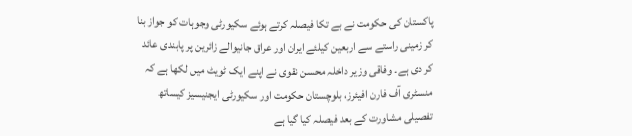پاکستان کی حکومت نے بے تکا فیصلہ کرتے ہوئے سکیورٹی وجوہات کو جواز بنا کر زمینی راستے سے اربعین کیلئے ایران اور عراق جانیوالے زائرین پر پابندی عائد کر دی ہے۔ وفاقی وزیر داخلہ محسن نقوی نے اپنے ایک ٹویٹ میں لکھا ہے کہ منسٹری آف فارن افیئرز، بلوچستان حکومت اور سکیورٹی ایجنیسیز کیساتھ تفصیلی مشاورت کے بعد فیصلہ کیا گیا ہے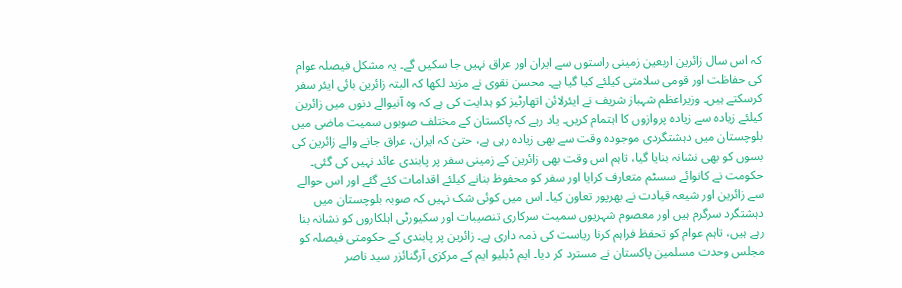کہ اس سال زائرین اربعین زمینی راستوں سے ایران اور عراق نہیں جا سکیں گے۔ یہ مشکل فیصلہ عوام کی حفاظت اور قومی سلامتی کیلئے کیا گیا ہے۔ محسن نقوی نے مزید لکھا کہ البتہ زائرین بائی ایئر سفر کرسکتے ہیں۔ وزیراعظم شہباز شریف نے ایئرلائن اتھارٹیز کو ہدایت کی ہے کہ وہ آنیوالے دنوں میں زائرین کیلئے زیادہ سے زیادہ پروازوں کا اہتمام کریں۔ یاد رہے کہ پاکستان کے مختلف صوبوں سمیت ماضی میں بلوچستان میں دہشتگردی موجودہ وقت سے بھی زیادہ رہی ہے، حتیٰ کہ ایران، عراق جانے والے زائرین کی بسوں کو بھی نشانہ بنایا گیا، تاہم اس وقت بھی زائرین کے زمینی سفر پر پابندی عائد نہیں کی گئی۔
حکومت نے کانوائے سسٹم متعارف کرایا اور سفر کو محفوظ بنانے کیلئے اقدامات کئے گئے اور اس حوالے سے زائرین اور شیعہ قیادت نے بھرپور تعاون کیا۔ اس میں کوئی شک نہیں کہ صوبہ بلوچستان میں دہشتگرد سرگرم ہیں اور معصوم شہریوں سمیت سرکاری تنصیبات اور سکیورٹی اہلکاروں کو نشانہ بنا رہے ہیں، تاہم عوام کو تحفظ فراہم کرنا ریاست کی ذمہ داری ہے۔ زائرین پر پابندی کے حکومتی فیصلہ کو مجلس وحدت مسلمین پاکستان نے مسترد کر دیا۔ ایم ڈبلیو ایم کے مرکزی آرگنائزر سید ناصر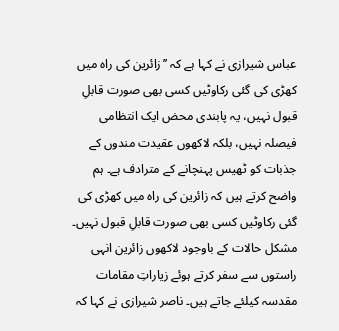عباس شیرازی نے کہا ہے کہ ’’زائرین کی راہ میں کھڑی کی گئی رکاوٹیں کسی بھی صورت قابلِ قبول نہیں، یہ پابندی محض ایک انتظامی فیصلہ نہیں، بلکہ لاکھوں عقیدت مندوں کے جذبات کو ٹھیس پہنچانے کے مترادف ہے۔ ہم واضح کرتے ہیں کہ زائرین کی راہ میں کھڑی کی گئی رکاوٹیں کسی بھی صورت قابلِ قبول نہیں۔ مشکل حالات کے باوجود لاکھوں زائرین انہی راستوں سے سفر کرتے ہوئے زیاراتِ مقامات مقدسہ کیلئے جاتے ہیں۔ ناصر شیرازی نے کہا کہ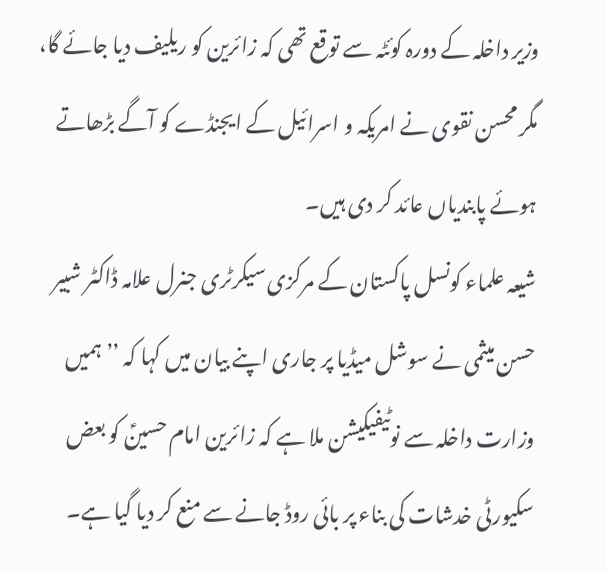وزیر داخلہ کے دورہ کوئٹہ سے توقع تھی کہ زائرین کو ریلیف دیا جائے گا، مگر محسن نقوی نے امریکہ و اسرائیل کے ایجنڈے کو آگے بڑھاتے ہوئے پابندیاں عائد کر دی ہیں۔
شیعہ علماء کونسل پاکستان کے مرکزی سیکرٹری جنرل علامہ ڈاکٹر شبیر حسن میثمی نے سوشل میڈیا پر جاری اپنے بیان میں کہا کہ ’’ہمیں وزارت داخلہ سے نوٹیفیکیشن ملا ہے کہ زائرین امام حسینؑ کو بعض سکیورٹی خدشات کی بناء پر بائی روڈ جانے سے منع کر دیا گیا ہے۔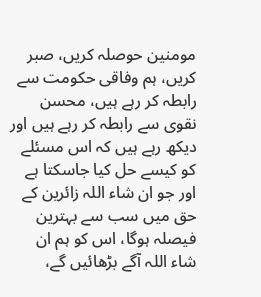مومنین حوصلہ کریں، صبر کریں، ہم وفاقی حکومت سے رابطہ کر رہے ہیں، محسن نقوی سے رابطہ کر رہے ہیں اور دیکھ رہے ہیں کہ اس مسئلے کو کیسے حل کیا جاسکتا ہے اور جو ان شاء اللہ زائرین کے حق میں سب سے بہترین فیصلہ ہوگا، اس کو ہم ان شاء اللہ آگے بڑھائیں گے،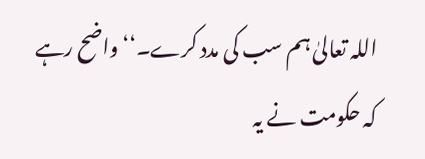اللہ تعالیٰ ہم سب کی مدد کرے۔‘‘ واضح رہے کہ حکومت نے یہ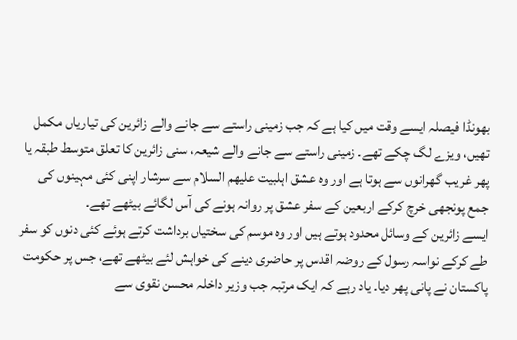بھونڈا فیصلہ ایسے وقت میں کیا ہے کہ جب زمینی راستے سے جانے والے زائرین کی تیاریاں مکمل تھیں، ویزے لگ چکے تھے۔ زمینی راستے سے جانے والے شیعہ، سنی زائرین کا تعلق متوسط طبقہ یا پھر غریب گھرانوں سے ہوتا ہے اور وہ عشق اہلبیت علیھم السلام سے سرشار اپنی کئی مہینوں کی جمع پونجھی خرچ کرکے اربعین کے سفر عشق پر روانہ ہونے کی آس لگائے بیٹھے تھے۔
ایسے زائرین کے وسائل محدود ہوتے ہیں اور وہ موسم کی سختیاں برداشت کرتے ہوئے کئی دنوں کو سفر طے کرکے نواسہ رسول کے روضہ اقدس پر حاضری دینے کی خواہش لئے بیٹھے تھے، جس پر حکومت پاکستان نے پانی پھر دیا۔ یاد رہے کہ ایک مرتبہ جب وزیر داخلہ محسن نقوی سے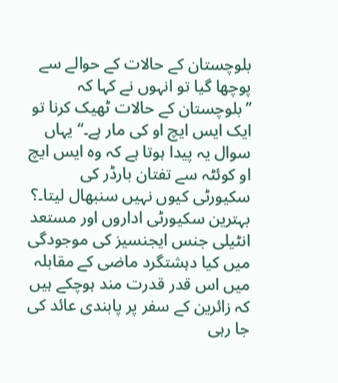بلوچستان کے حالات کے حوالے سے پوچھا گیا تو انہوں نے کہا کہ ’’بلوچستان کے حالات ٹھیک کرنا تو ایک ایس ایچ او کی مار ہے۔‘‘ یہاں سوال یہ پیدا ہوتا ہے کہ وہ ایس ایچ او کوئٹہ سے تفتان بارڈر کی سکیورٹی کیوں نہیں سنبھال لیتا۔؟ بہترین سکیورٹی اداروں اور مستعد انٹیلی جنس ایجنسیز کی موجودگی میں کیا دہشتگرد ماضی کے مقابلہ میں اس قدر قدرت مند ہوچکے ہیں کہ زائرین کے سفر پر پابندی عائد کی جا رہی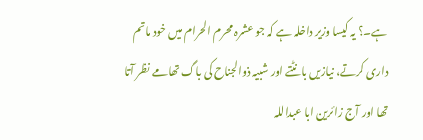ہے۔؟ یہ کیسا وزیر داخلہ ہے کہ جو عشرہ محرم الحرام میں خود ماتم داری کرتے، نیازیں بانٹتے اور شبیہ ذوالجناح کی باگ تھامے نظر آتا تھا اور آج زائرین ابا عبداللہ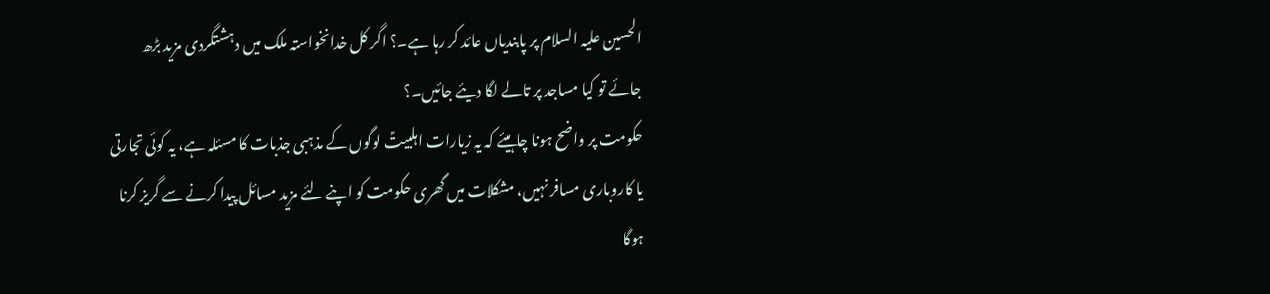الحسین علیہ السلام پر پابندیاں عائد کر رہا ہے۔؟ اگر کل خدانخواستہ ملک میں دہشتگردی مزید بڑھ جائے تو کیا مساجد پر تالے لگا دیئے جائیں۔؟
حکومت پر واضح ہونا چاہیئے کہ یہ زیارات اہلبیتؑ لوگوں کے مذہبی جذبات کا مسئلہ ہے، یہ کوئی تجارتی یا کاروباری مسافر نہیں، مشکلات میں گھری حکومت کو اپنے لئے مزید مسائل پیدا کرنے سے گریز کرنا ہوگا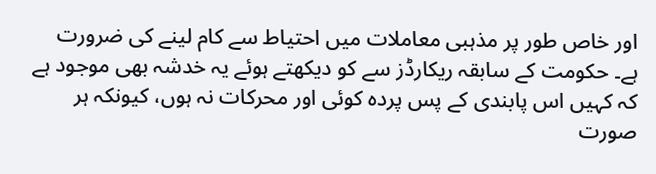اور خاص طور پر مذہبی معاملات میں احتیاط سے کام لینے کی ضرورت ہے۔ حکومت کے سابقہ ریکارڈز سے کو دیکھتے ہوئے یہ خدشہ بھی موجود ہے کہ کہیں اس پابندی کے پس پردہ کوئی اور محرکات نہ ہوں، کیونکہ ہر صورت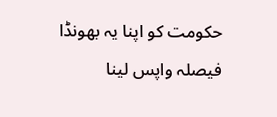حکومت کو اپنا یہ بھونڈا فیصلہ واپس لینا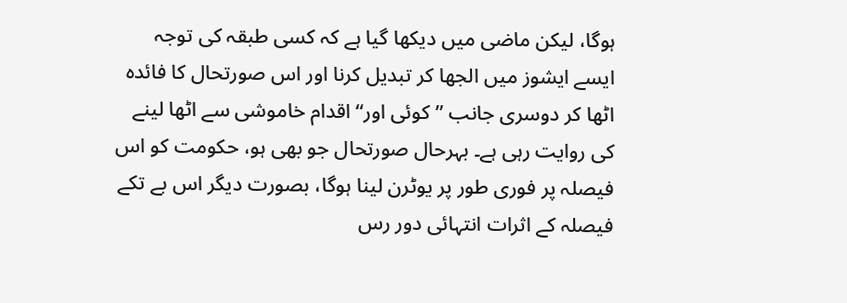ہوگا، لیکن ماضی میں دیکھا گیا ہے کہ کسی طبقہ کی توجہ ایسے ایشوز میں الجھا کر تبدیل کرنا اور اس صورتحال کا فائدہ اٹھا کر دوسری جانب ’’کوئی اور‘‘ اقدام خاموشی سے اٹھا لینے کی روایت رہی ہے۔ بہرحال صورتحال جو بھی ہو، حکومت کو اس فیصلہ پر فوری طور پر یوٹرن لینا ہوگا، بصورت دیگر اس بے تکے فیصلہ کے اثرات انتہائی دور رس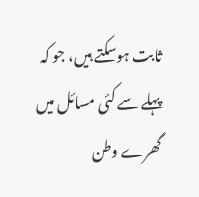ثابت ہوسکتے ہیں، جو کہ پہلے سے کئی مسائل میں گھرے وطن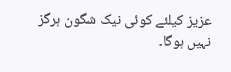عزیز کیلئے کوئی نیک شگون ہرگز نہیں ہوگا۔